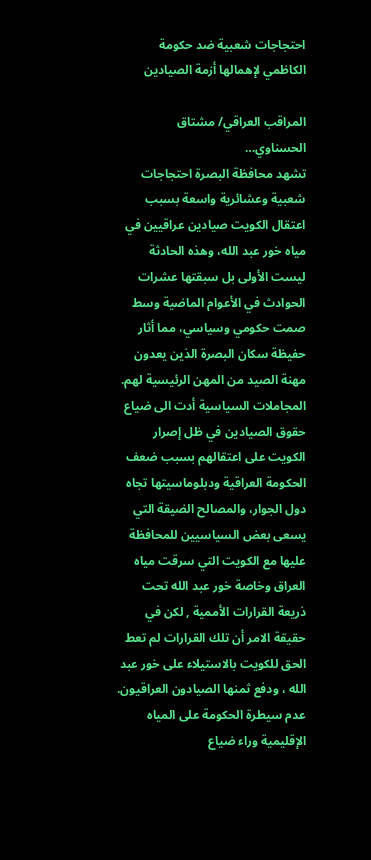احتجاجات شعبية ضد حكومة الكاظمي لإهمالها أزمة الصيادين

المراقب العراقي/ مشتاق الحسناوي…
تشهد محافظة البصرة احتجاجات شعبية وعشائرية واسعة بسبب اعتقال الكويت صيادين عراقيين في مياه خور عبد الله، وهذه الحادثة ليست الأولى بل سبقتها عشرات الحوادث في الأعوام الماضية وسط صمت حكومي وسياسي، مما أثار حفيظة سكان البصرة الذين يعدون مهنة الصيد من المهن الرئيسية لهم.
المجاملات السياسية أدت الى ضياع حقوق الصيادين في ظل إصرار الكويت على اعتقالهم بسبب ضعف الحكومة العراقية ودبلوماسيتها تجاه دول الجوار، والمصالح الضيقة التي يسعى بعض السياسيين للمحافظة عليها مع الكويت التي سرقت مياه العراق وخاصة خور عبد الله تحت ذريعة القرارات الأممية , لكن في حقيقة الامر أن تلك القرارات لم تعط الحق للكويت بالاستيلاء على خور عبد الله ، ودفع ثمنها الصيادون العراقيون.
عدم سيطرة الحكومة على المياه الإقليمية وراء ضياع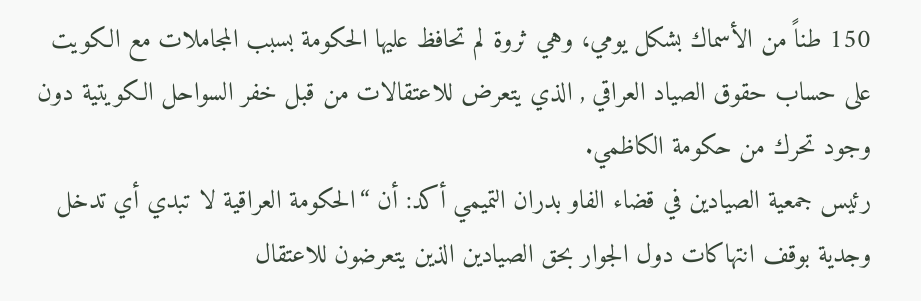150 طناً من الأسماك بشكل يومي، وهي ثروة لم تحافظ عليها الحكومة بسبب المجاملات مع الكويت على حساب حقوق الصياد العراقي , الذي يتعرض للاعتقالات من قبل خفر السواحل الكويتية دون وجود تحرك من حكومة الكاظمي.
رئيس جمعية الصيادين في قضاء الفاو بدران التميمي أكد: أن “الحكومة العراقية لا تبدي أي تدخل وجدية بوقف انتهاكات دول الجوار بحق الصيادين الذين يتعرضون للاعتقال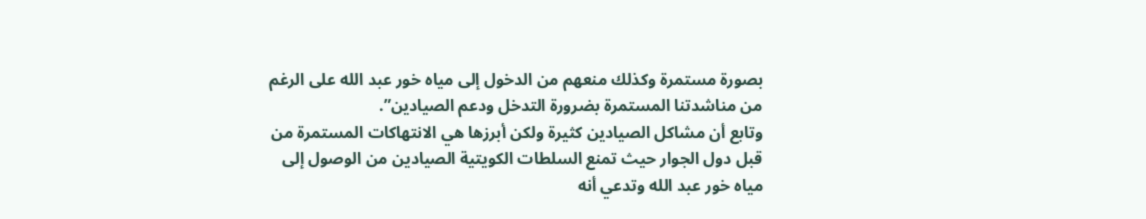بصورة مستمرة وكذلك منعهم من الدخول إلى مياه خور عبد الله على الرغم من مناشدتنا المستمرة بضرورة التدخل ودعم الصيادين”.
وتابع أن مشاكل الصيادين كثيرة ولكن أبرزها هي الانتهاكات المستمرة من قبل دول الجوار حيث تمنع السلطات الكويتية الصيادين من الوصول إلى مياه خور عبد الله وتدعي أنه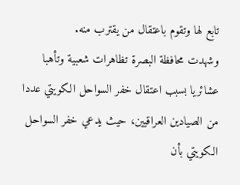تابع لها وتقوم باعتقال من يقترب منه.
وشهدت محافظة البصرة تظاهرات شعبية وتأهبا عشائريا بسبب اعتقال خفر السواحل الكويتي عددا من الصيادين العراقيين، حيث يدعي خفر السواحل الكويتي بأن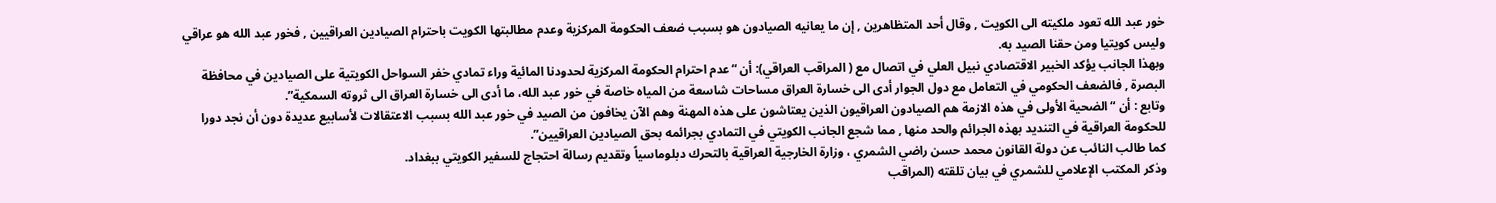خور عبد الله تعود ملكيته الى الكويت , وقال أحد المتظاهرين , إن ما يعانيه الصيادون هو بسبب ضعف الحكومة المركزية وعدم مطالبتها الكويت باحترام الصيادين العراقيين , فخور عبد الله هو عراقي وليس كويتيا ومن حقنا الصيد به.
وبهذا الجانب يؤكد الخبير الاقتصادي نبيل العلي في اتصال مع ( المراقب العراقي): أن “عدم احترام الحكومة المركزية لحدودنا المائية وراء تمادي خفر السواحل الكويتية على الصيادين في محافظة البصرة , فالضعف الحكومي في التعامل مع دول الجوار أدى الى خسارة العراق مساحات شاسعة من المياه خاصة في خور عبد الله، ما أدى الى خسارة العراق الى ثروته السمكية”.
وتابع : أن “الضحية الأولى في هذه الازمة هم الصيادون العراقيون الذين يعتاشون على هذه المهنة وهم الآن يخافون من الصيد في خور عبد الله بسبب الاعتقالات لأسابيع عديدة دون أن نجد دورا للحكومة العراقية في التنديد بهذه الجرائم والحد منها , مما شجع الجانب الكويتي في التمادي بجرائمه بحق الصيادين العراقيين”.
كما طالب النائب عن دولة القانون محمد حسن راضي الشمري ، وزارة الخارجية العراقية بالتحرك دبلوماسياً وتقديم رسالة احتجاج للسفير الكويتي ببغداد.
وذكر المكتب الإعلامي للشمري في بيان تلقته (المراقب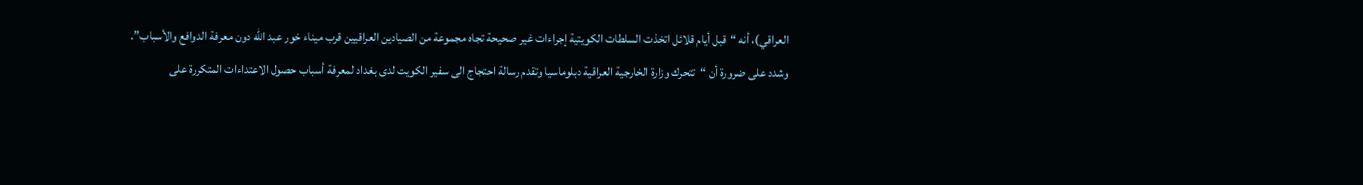العراقي)، أنه “قبل أيام قلائل اتخذت السلطات الكويتية إجراءات غير صحيحة تجاه مجموعة من الصيادين العراقيين قرب ميناء خور عبد الله دون معرفة الدوافع والأسباب”.
وشدد على ضرورة أن “تتحرك وزارة الخارجية العراقية دبلوماسيا وتقدم رسالة احتجاج الى سفير الكويت لدى بغداد لمعرفة أسباب حصول الاعتداءات المتكررة على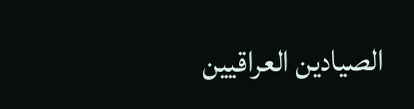الصيادين العراقيين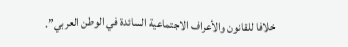خلافا للقانون والأعراف الاجتماعية السائدة في الوطن العربي”.